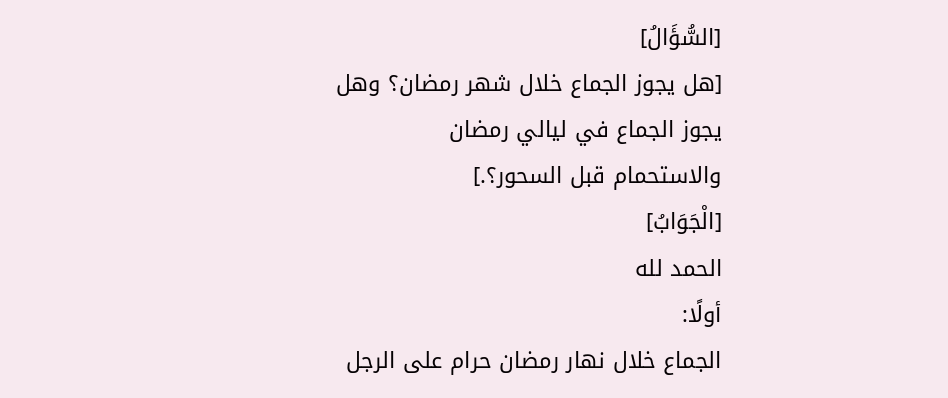[السُّؤَالُ]
[هل يجوز الجماع خلال شهر رمضان؟ وهل يجوز الجماع في ليالي رمضان والاستحمام قبل السحور؟.]
[الْجَوَابُ]
الحمد لله
أولًا:
الجماع خلال نهار رمضان حرام على الرجل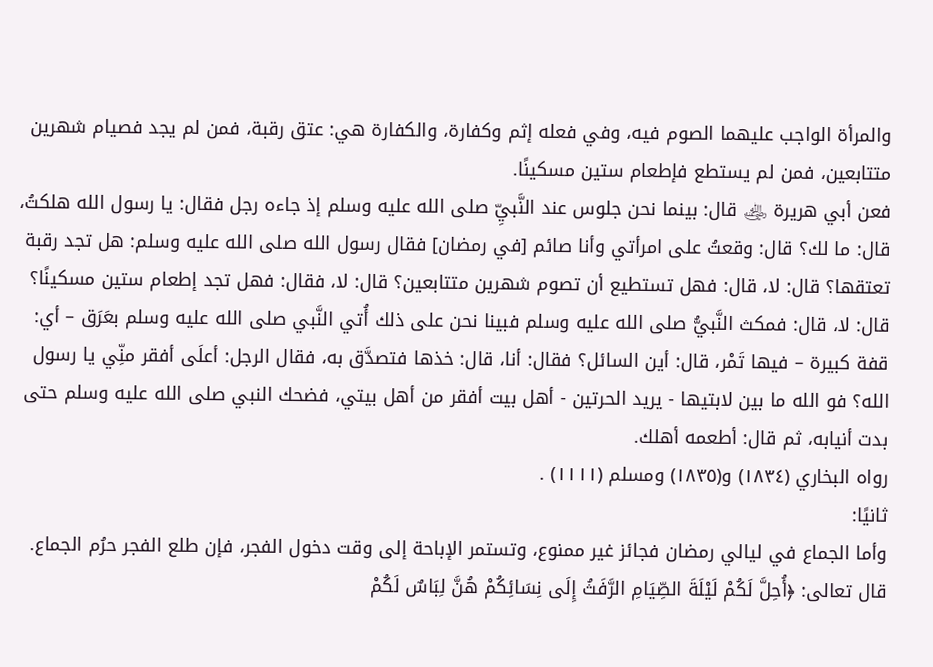والمرأة الواجب عليهما الصوم فيه، وفي فعله إثم وكفارة، والكفارة هي: عتق رقبة، فمن لم يجد فصيام شهرين متتابعين، فمن لم يستطع فإطعام ستين مسكينًا.
فعن أبي هريرة ﵁ قال: بينما نحن جلوس عند النَّبيِّ صلى الله عليه وسلم إذ جاءه رجل فقال: يا رسول الله هلكتُ، قال: ما لك؟ قال: وقعتُ على امرأتي وأنا صائم [في رمضان] فقال رسول الله صلى الله عليه وسلم: هل تجد رقبة تعتقها؟ قال: لا، قال: فهل تستطيع أن تصوم شهرين متتابعين؟ قال: لا، فقال: فهل تجد إطعام ستين مسكينًا؟ قال: لا، قال: فمكث النَّبيُّ صلى الله عليه وسلم فبينا نحن على ذلك أُتي النَّبي صلى الله عليه وسلم بعَرَق – أي: قفة كبيرة – فيها تَمْر، قال: أين السائل؟ فقال: أنا، قال: خذها فتصدَّق به، فقال الرجل: أعلَى أفقر منِّي يا رسول الله؟ فو الله ما بين لابتيها - يريد الحرتين - أهل بيت أفقر من أهل بيتي، فضحك النبي صلى الله عليه وسلم حتى بدت أنيابه، ثم قال: أطعمه أهلك.
رواه البخاري (١٨٣٤) و(١٨٣٥) ومسلم (١١١١) .
ثانيًا:
وأما الجماع في ليالي رمضان فجائز غير ممنوع، وتستمر الإباحة إلى وقت دخول الفجر، فإن طلع الفجر حرُم الجماع.
قال تعالى: ﴿أُحِلَّ لَكُمْ لَيْلَةَ الصِّيَامِ الرَّفَثُ إِلَى نِسَائِكُمْ هُنَّ لِبَاسٌ لَكُمْ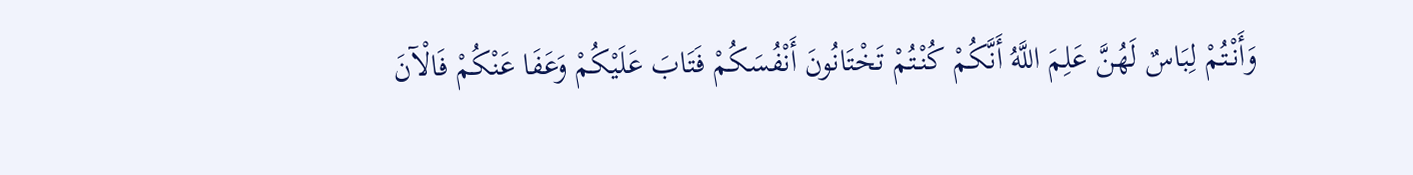وَأَنْتُمْ لِبَاسٌ لَهُنَّ عَلِمَ اللَّهُ أَنَّكُمْ كُنْتُمْ تَخْتَانُونَ أَنْفُسَكُمْ فَتَابَ عَلَيْكُمْ وَعَفَا عَنْكُمْ فَالْآنَ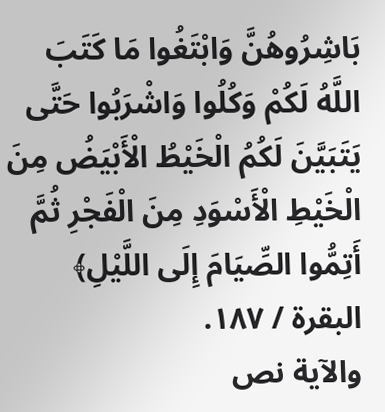بَاشِرُوهُنَّ وَابْتَغُوا مَا كَتَبَ اللَّهُ لَكُمْ وَكُلُوا وَاشْرَبُوا حَتَّى يَتَبَيَّنَ لَكُمُ الْخَيْطُ الْأَبْيَضُ مِنَ الْخَيْطِ الْأَسْوَدِ مِنَ الْفَجْرِ ثُمَّ أَتِمُّوا الصِّيَامَ إِلَى اللَّيْلِ﴾ البقرة / ١٨٧.
والآية نص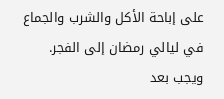على إباحة الأكل والشرب والجماع في ليالي رمضان إلى الفجر.
ويجب بعد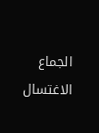الجماع الاغتسال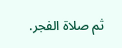ثم صلاة الفجر.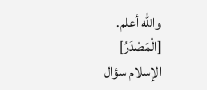والله أعلم.
[الْمَصْدَرُ]
الإسلام سؤال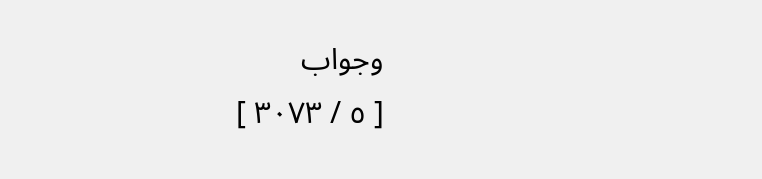وجواب
[ ٥ / ٣٠٧٣ ]